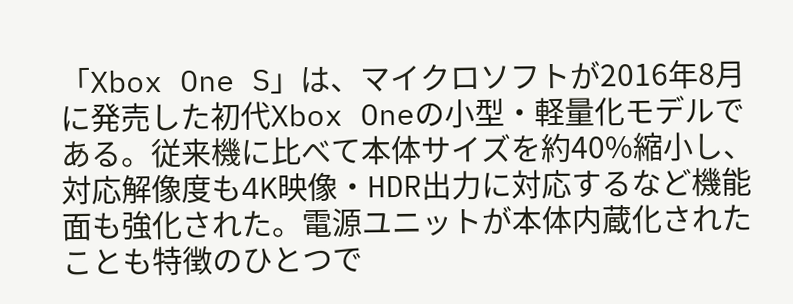「Xbox One S」は、マイクロソフトが2016年8月に発売した初代Xbox Oneの小型・軽量化モデルである。従来機に比べて本体サイズを約40%縮小し、対応解像度も4K映像・HDR出力に対応するなど機能面も強化された。電源ユニットが本体内蔵化されたことも特徴のひとつで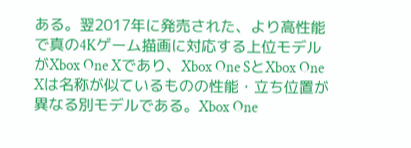ある。翌2017年に発売された、より高性能で真の4Kゲーム描画に対応する上位モデルがXbox One Xであり、Xbox One SとXbox One Xは名称が似ているものの性能・立ち位置が異なる別モデルである。Xbox One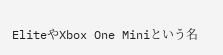EliteやXbox One Miniという名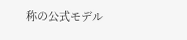称の公式モデル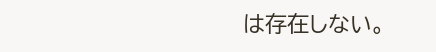は存在しない。